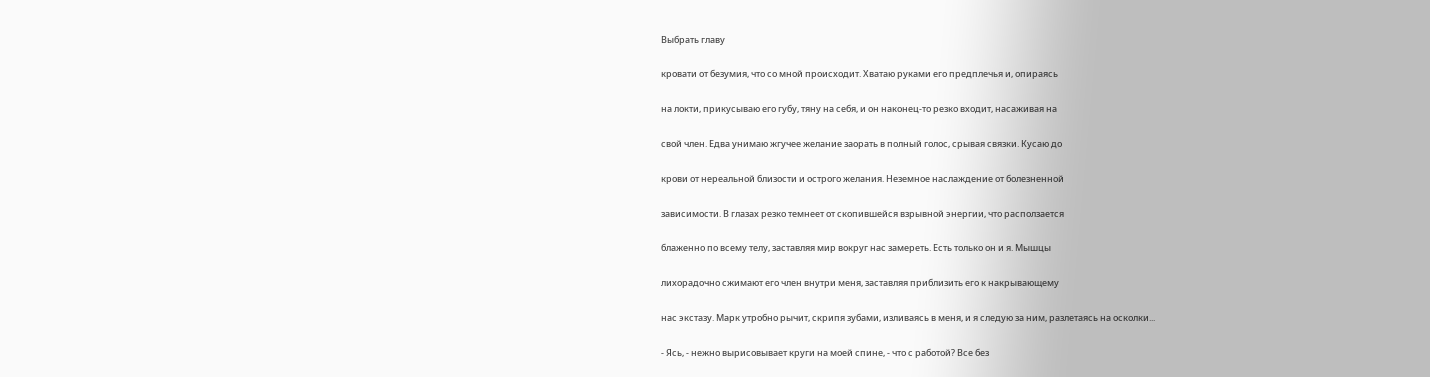Выбрать главу

кровати от безумия, что со мной происходит. Хватаю руками его предплечья и, опираясь

на локти, прикусываю его губу, тяну на себя, и он наконец-то резко входит, насаживая на

свой член. Едва унимаю жгучее желание заорать в полный голос, срывая связки. Кусаю до

крови от нереальной близости и острого желания. Неземное наслаждение от болезненной

зависимости. В глазах резко темнеет от скопившейся взрывной энергии, что расползается

блаженно по всему телу, заставляя мир вокруг нас замереть. Есть только он и я. Мышцы

лихорадочно сжимают его член внутри меня, заставляя приблизить его к накрывающему

нас экстазу. Марк утробно рычит, скрипя зубами, изливаясь в меня, и я следую за ним, разлетаясь на осколки...

- Ясь, - нежно вырисовывает круги на моей спине, - что с работой? Все без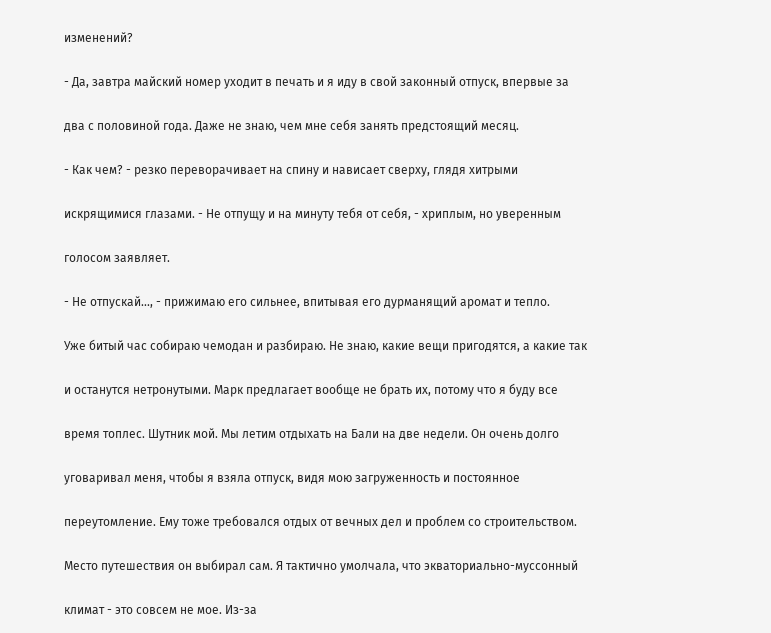изменений?

- Да, завтра майский номер уходит в печать и я иду в свой законный отпуск, впервые за

два с половиной года. Даже не знаю, чем мне себя занять предстоящий месяц.

- Как чем? - резко переворачивает на спину и нависает сверху, глядя хитрыми

искрящимися глазами. - Не отпущу и на минуту тебя от себя, - хриплым, но уверенным

голосом заявляет.

- Не отпускай..., - прижимаю его сильнее, впитывая его дурманящий аромат и тепло.

Уже битый час собираю чемодан и разбираю. Не знаю, какие вещи пригодятся, а какие так

и останутся нетронутыми. Марк предлагает вообще не брать их, потому что я буду все

время топлес. Шутник мой. Мы летим отдыхать на Бали на две недели. Он очень долго

уговаривал меня, чтобы я взяла отпуск, видя мою загруженность и постоянное

переутомление. Ему тоже требовался отдых от вечных дел и проблем со строительством.

Место путешествия он выбирал сам. Я тактично умолчала, что экваториально-муссонный

климат - это совсем не мое. Из-за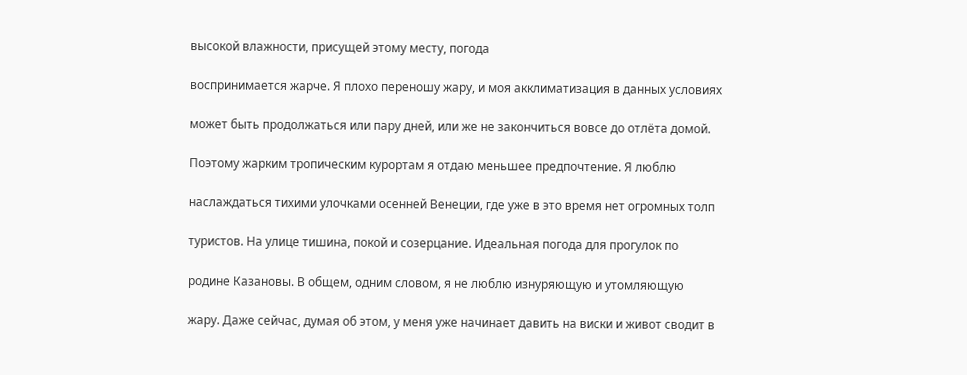высокой влажности, присущей этому месту, погода

воспринимается жарче. Я плохо переношу жару, и моя акклиматизация в данных условиях

может быть продолжаться или пару дней, или же не закончиться вовсе до отлёта домой.

Поэтому жарким тропическим курортам я отдаю меньшее предпочтение. Я люблю

наслаждаться тихими улочками осенней Венеции, где уже в это время нет огромных толп

туристов. На улице тишина, покой и созерцание. Идеальная погода для прогулок по

родине Казановы. В общем, одним словом, я не люблю изнуряющую и утомляющую

жару. Даже сейчас, думая об этом, у меня уже начинает давить на виски и живот сводит в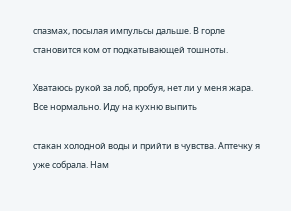спазмах, посылая импульсы дальше. В горле становится ком от подкатывающей тошноты.

Хватаюсь рукой за лоб, пробуя, нет ли у меня жара. Все нормально. Иду на кухню выпить

стакан холодной воды и прийти в чувства. Аптечку я уже собрала. Нам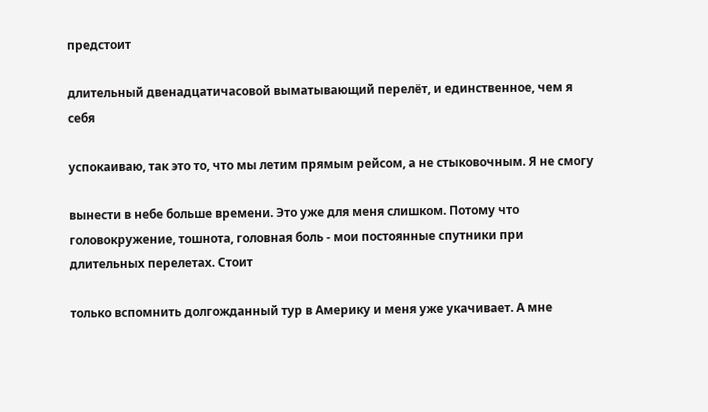предстоит

длительный двенадцатичасовой выматывающий перелёт, и единственное, чем я себя

успокаиваю, так это то, что мы летим прямым рейсом, а не стыковочным. Я не смогу

вынести в небе больше времени. Это уже для меня слишком. Потому что головокружение, тошнота, головная боль - мои постоянные спутники при длительных перелетах. Стоит

только вспомнить долгожданный тур в Америку и меня уже укачивает. А мне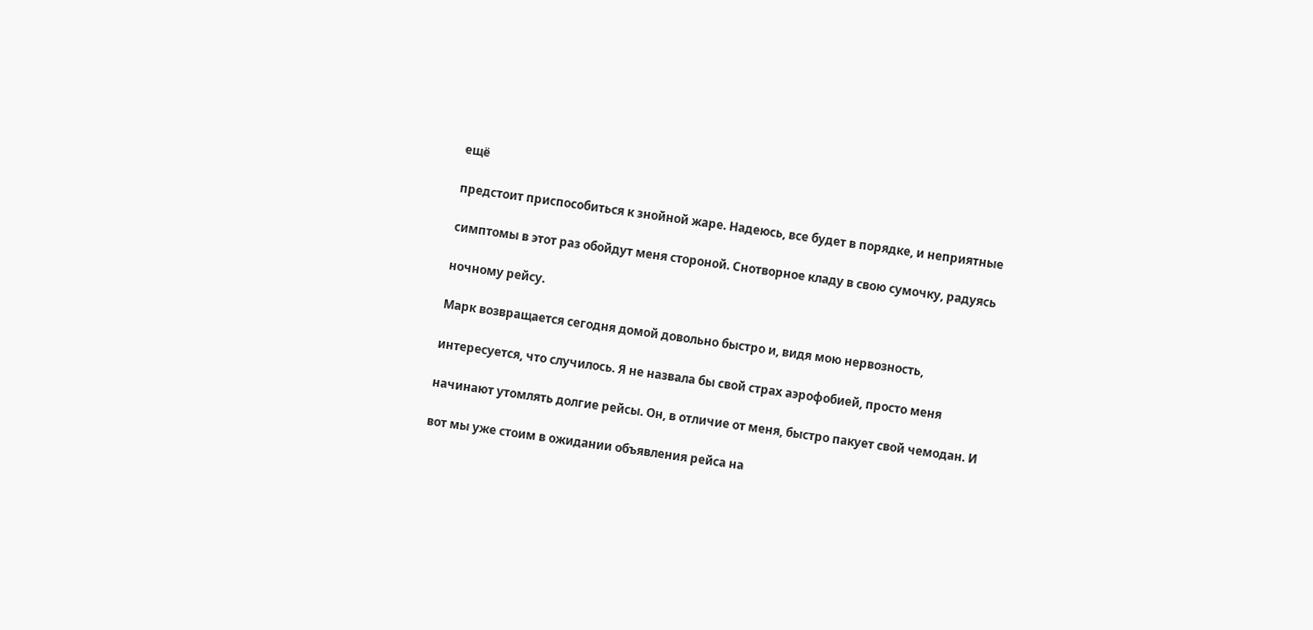ещё

предстоит приспособиться к знойной жаре. Надеюсь, все будет в порядке, и неприятные

симптомы в этот раз обойдут меня стороной. Снотворное кладу в свою сумочку, радуясь

ночному рейсу.

Марк возвращается сегодня домой довольно быстро и, видя мою нервозность,

интересуется, что случилось. Я не назвала бы свой страх аэрофобией, просто меня

начинают утомлять долгие рейсы. Он, в отличие от меня, быстро пакует свой чемодан. И

вот мы уже стоим в ожидании объявления рейса на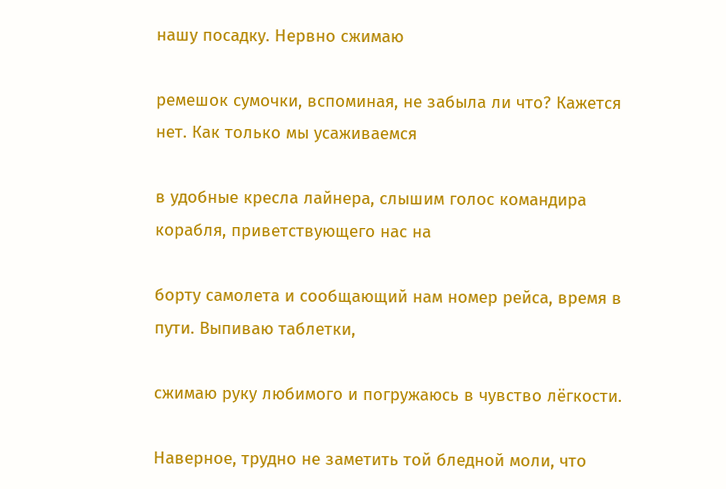нашу посадку. Нервно сжимаю

ремешок сумочки, вспоминая, не забыла ли что? Кажется нет. Как только мы усаживаемся

в удобные кресла лайнера, слышим голос командира корабля, приветствующего нас на

борту самолета и сообщающий нам номер рейса, время в пути. Выпиваю таблетки,

сжимаю руку любимого и погружаюсь в чувство лёгкости.

Наверное, трудно не заметить той бледной моли, что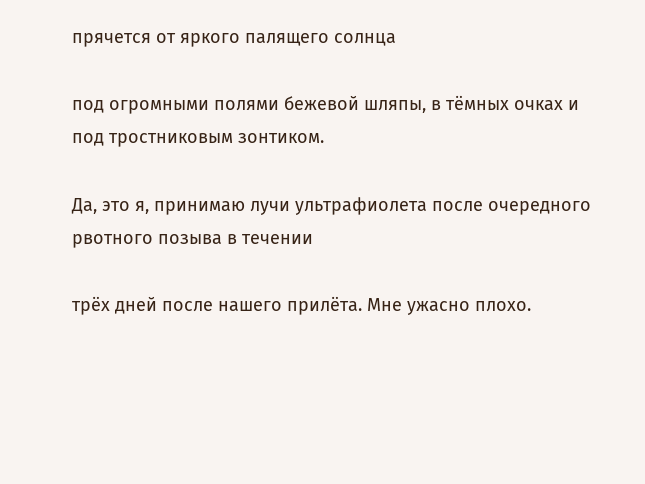прячется от яркого палящего солнца

под огромными полями бежевой шляпы, в тёмных очках и под тростниковым зонтиком.

Да, это я, принимаю лучи ультрафиолета после очередного рвотного позыва в течении

трёх дней после нашего прилёта. Мне ужасно плохо.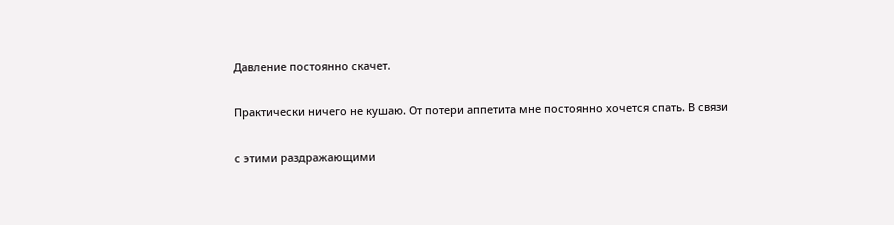Давление постоянно скачет.

Практически ничего не кушаю. От потери аппетита мне постоянно хочется спать. В связи

с этими раздражающими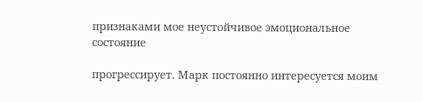признаками мое неустойчивое эмоциональное состояние

прогрессирует. Марк постоянно интересуется моим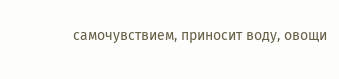самочувствием, приносит воду, овощи